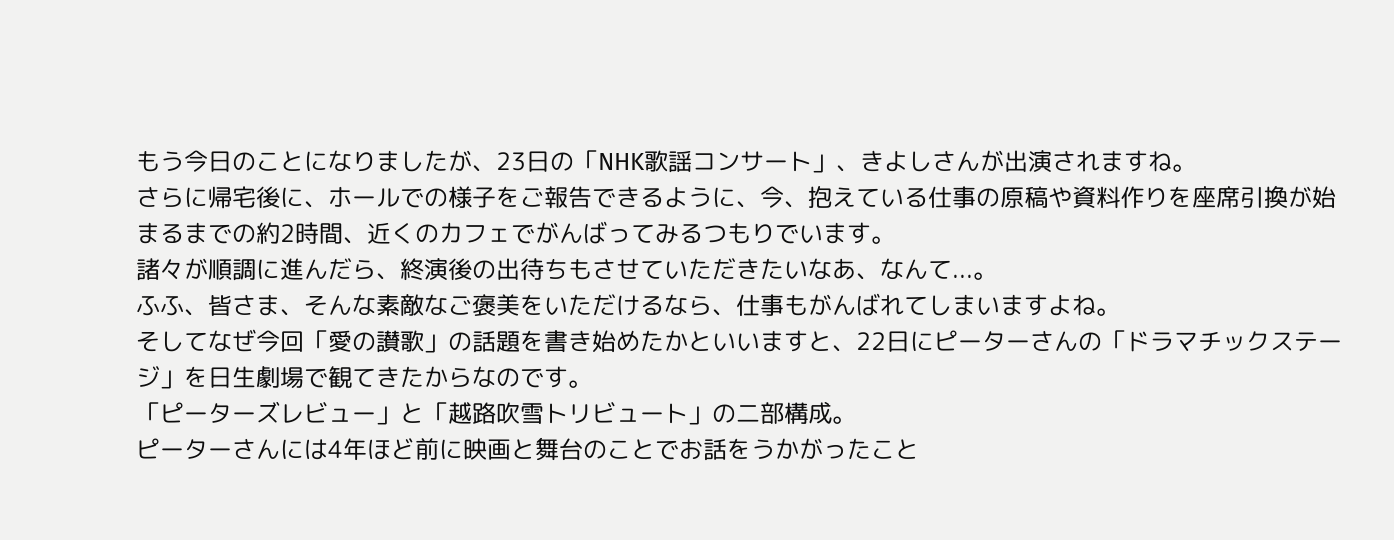もう今日のことになりましたが、23日の「NHK歌謡コンサート」、きよしさんが出演されますね。
さらに帰宅後に、ホールでの様子をご報告できるように、今、抱えている仕事の原稿や資料作りを座席引換が始まるまでの約2時間、近くのカフェでがんばってみるつもりでいます。
諸々が順調に進んだら、終演後の出待ちもさせていただきたいなあ、なんて...。
ふふ、皆さま、そんな素敵なご褒美をいただけるなら、仕事もがんばれてしまいますよね。
そしてなぜ今回「愛の讃歌」の話題を書き始めたかといいますと、22日にピーターさんの「ドラマチックステージ」を日生劇場で観てきたからなのです。
「ピーターズレビュー」と「越路吹雪トリビュート」の二部構成。
ピーターさんには4年ほど前に映画と舞台のことでお話をうかがったこと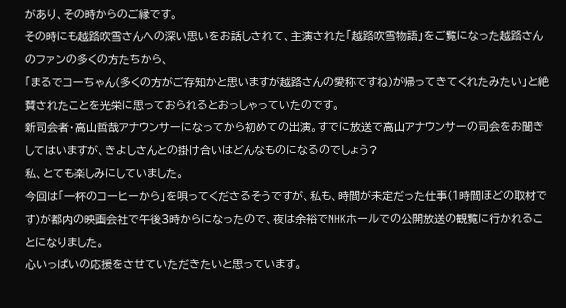があり、その時からのご縁です。
その時にも越路吹雪さんへの深い思いをお話しされて、主演された「越路吹雪物語」をご覧になった越路さんのファンの多くの方たちから、
「まるでコーちゃん(多くの方がご存知かと思いますが越路さんの愛称ですね)が帰ってきてくれたみたい」と絶賛されたことを光栄に思っておられるとおっしゃっていたのです。
新司会者・高山哲哉アナウンサーになってから初めての出演。すでに放送で高山アナウンサーの司会をお聞きしてはいますが、きよしさんとの掛け合いはどんなものになるのでしょう?
私、とても楽しみにしていました。
今回は「一杯のコーヒーから」を唄ってくださるそうですが、私も、時間が未定だった仕事(1時間ほどの取材です)が都内の映画会社で午後3時からになったので、夜は余裕でNHKホールでの公開放送の観覧に行かれることになりました。
心いっぱいの応援をさせていただきたいと思っています。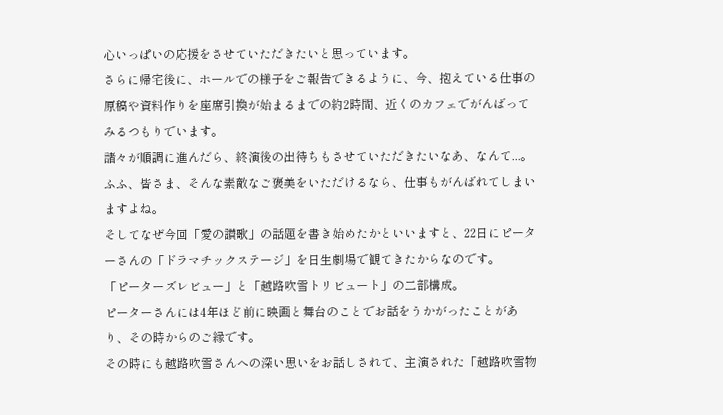心いっぱいの応援をさせていただきたいと思っています。
さらに帰宅後に、ホールでの様子をご報告できるように、今、抱えている仕事の原稿や資料作りを座席引換が始まるまでの約2時間、近くのカフェでがんばってみるつもりでいます。
諸々が順調に進んだら、終演後の出待ちもさせていただきたいなあ、なんて...。
ふふ、皆さま、そんな素敵なご褒美をいただけるなら、仕事もがんばれてしまいますよね。
そしてなぜ今回「愛の讃歌」の話題を書き始めたかといいますと、22日にピーターさんの「ドラマチックステージ」を日生劇場で観てきたからなのです。
「ピーターズレビュー」と「越路吹雪トリビュート」の二部構成。
ピーターさんには4年ほど前に映画と舞台のことでお話をうかがったことがあり、その時からのご縁です。
その時にも越路吹雪さんへの深い思いをお話しされて、主演された「越路吹雪物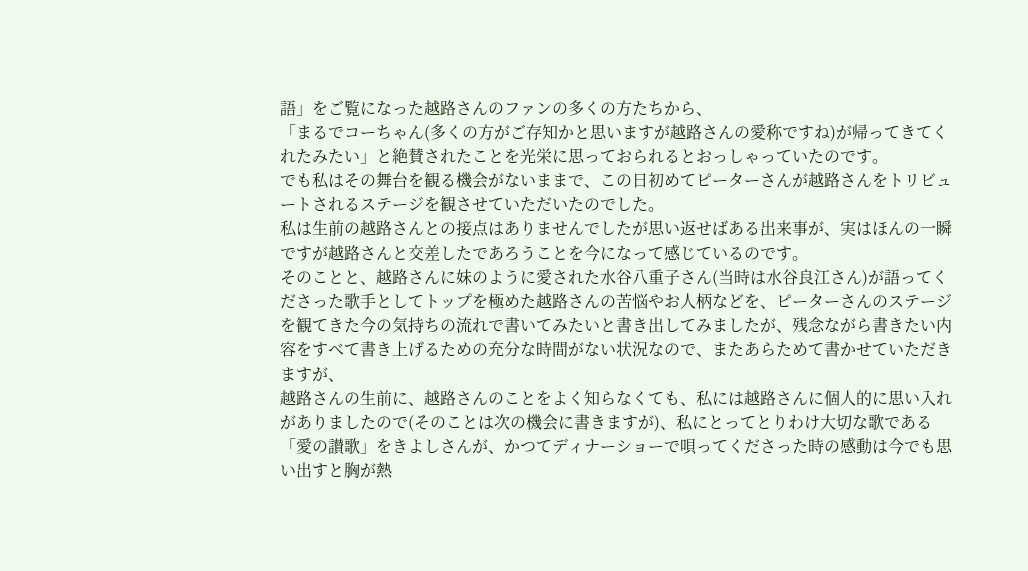語」をご覧になった越路さんのファンの多くの方たちから、
「まるでコーちゃん(多くの方がご存知かと思いますが越路さんの愛称ですね)が帰ってきてくれたみたい」と絶賛されたことを光栄に思っておられるとおっしゃっていたのです。
でも私はその舞台を観る機会がないままで、この日初めてピーターさんが越路さんをトリビュートされるステージを観させていただいたのでした。
私は生前の越路さんとの接点はありませんでしたが思い返せばある出来事が、実はほんの一瞬ですが越路さんと交差したであろうことを今になって感じているのです。
そのことと、越路さんに妹のように愛された水谷八重子さん(当時は水谷良江さん)が語ってくださった歌手としてトップを極めた越路さんの苦悩やお人柄などを、ピーターさんのステージを観てきた今の気持ちの流れで書いてみたいと書き出してみましたが、残念ながら書きたい内容をすべて書き上げるための充分な時間がない状況なので、またあらためて書かせていただきますが、
越路さんの生前に、越路さんのことをよく知らなくても、私には越路さんに個人的に思い入れがありましたので(そのことは次の機会に書きますが)、私にとってとりわけ大切な歌である「愛の讃歌」をきよしさんが、かつてディナーショーで唄ってくださった時の感動は今でも思い出すと胸が熱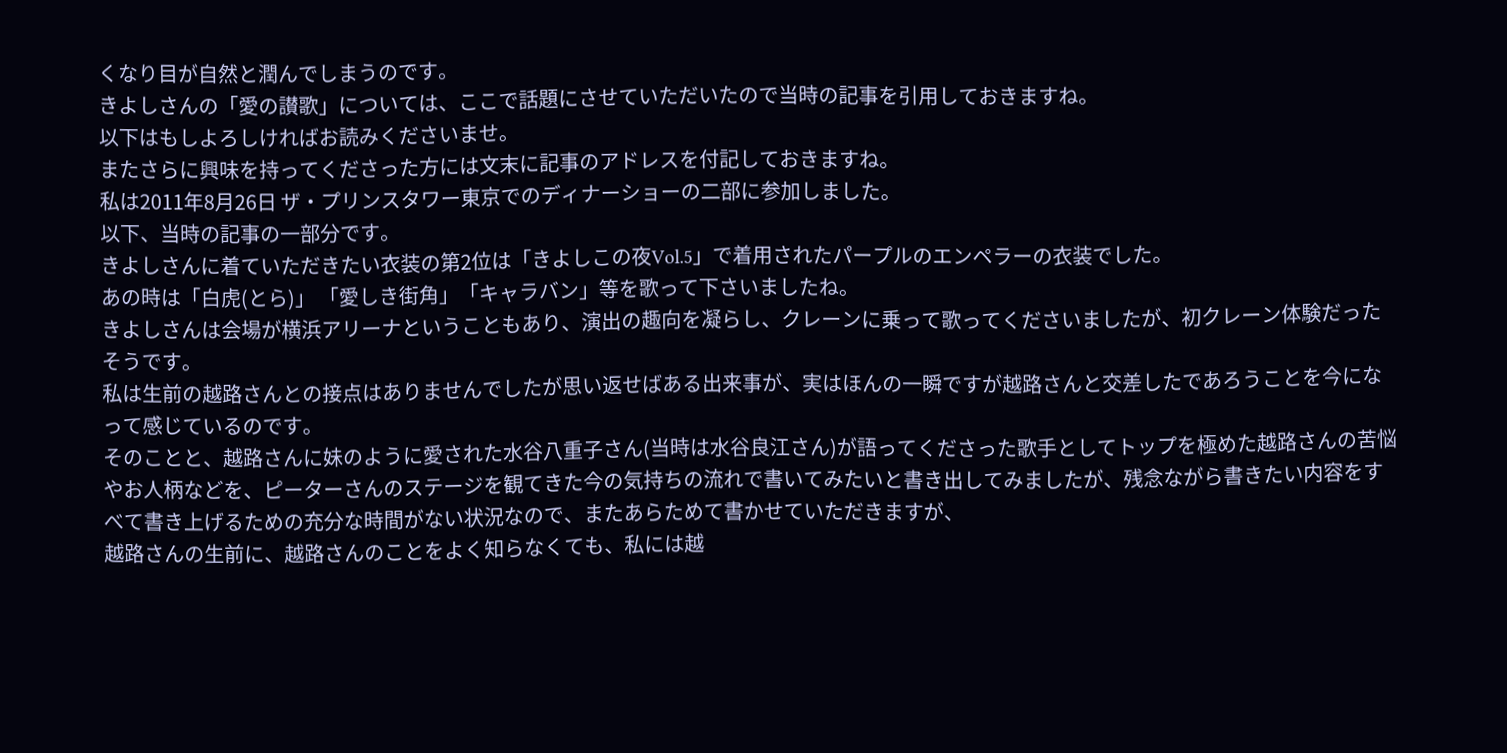くなり目が自然と潤んでしまうのです。
きよしさんの「愛の讃歌」については、ここで話題にさせていただいたので当時の記事を引用しておきますね。
以下はもしよろしければお読みくださいませ。
またさらに興味を持ってくださった方には文末に記事のアドレスを付記しておきますね。
私は2011年8月26日 ザ・プリンスタワー東京でのディナーショーの二部に参加しました。
以下、当時の記事の一部分です。
きよしさんに着ていただきたい衣装の第2位は「きよしこの夜Vol.5」で着用されたパープルのエンペラーの衣装でした。
あの時は「白虎(とら)」 「愛しき街角」「キャラバン」等を歌って下さいましたね。
きよしさんは会場が横浜アリーナということもあり、演出の趣向を凝らし、クレーンに乗って歌ってくださいましたが、初クレーン体験だったそうです。
私は生前の越路さんとの接点はありませんでしたが思い返せばある出来事が、実はほんの一瞬ですが越路さんと交差したであろうことを今になって感じているのです。
そのことと、越路さんに妹のように愛された水谷八重子さん(当時は水谷良江さん)が語ってくださった歌手としてトップを極めた越路さんの苦悩やお人柄などを、ピーターさんのステージを観てきた今の気持ちの流れで書いてみたいと書き出してみましたが、残念ながら書きたい内容をすべて書き上げるための充分な時間がない状況なので、またあらためて書かせていただきますが、
越路さんの生前に、越路さんのことをよく知らなくても、私には越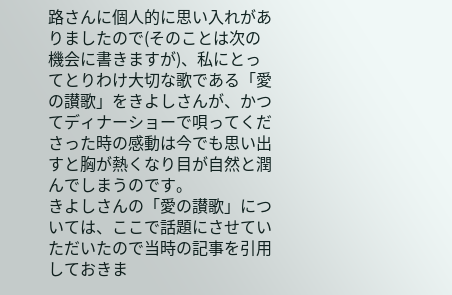路さんに個人的に思い入れがありましたので(そのことは次の機会に書きますが)、私にとってとりわけ大切な歌である「愛の讃歌」をきよしさんが、かつてディナーショーで唄ってくださった時の感動は今でも思い出すと胸が熱くなり目が自然と潤んでしまうのです。
きよしさんの「愛の讃歌」については、ここで話題にさせていただいたので当時の記事を引用しておきま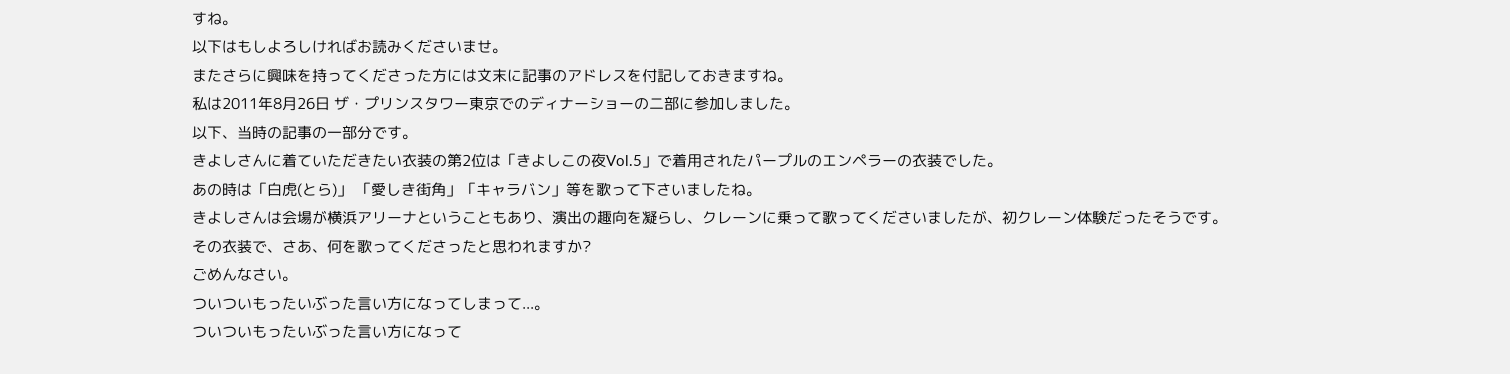すね。
以下はもしよろしければお読みくださいませ。
またさらに興味を持ってくださった方には文末に記事のアドレスを付記しておきますね。
私は2011年8月26日 ザ・プリンスタワー東京でのディナーショーの二部に参加しました。
以下、当時の記事の一部分です。
きよしさんに着ていただきたい衣装の第2位は「きよしこの夜Vol.5」で着用されたパープルのエンペラーの衣装でした。
あの時は「白虎(とら)」 「愛しき街角」「キャラバン」等を歌って下さいましたね。
きよしさんは会場が横浜アリーナということもあり、演出の趣向を凝らし、クレーンに乗って歌ってくださいましたが、初クレーン体験だったそうです。
その衣装で、さあ、何を歌ってくださったと思われますか?
ごめんなさい。
ついついもったいぶった言い方になってしまって...。
ついついもったいぶった言い方になって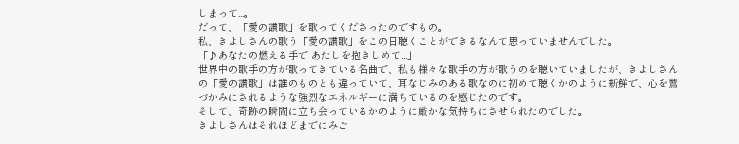しまって...。
だって、「愛の讃歌」を歌ってくださったのですもの。
私、きよしさんの歌う「愛の讃歌」をこの日聴くことができるなんて思っていませんでした。
「♪あなたの燃える手で あたしを抱きしめて...」
世界中の歌手の方が歌ってきている名曲で、私も様々な歌手の方が歌うのを聴いていましたが、きよしさんの「愛の讃歌」は誰のものとも違っていて、耳なじみのある歌なのに初めて聴くかのように新鮮で、心を鷲づかみにされるような強烈なエネルギーに満ちているのを感じたのです。
そして、奇跡の瞬間に立ち会っているかのように厳かな気持ちにさせられたのでした。
きよしさんはそれほどまでにみご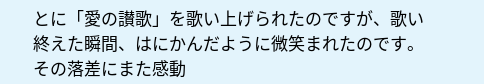とに「愛の讃歌」を歌い上げられたのですが、歌い終えた瞬間、はにかんだように微笑まれたのです。その落差にまた感動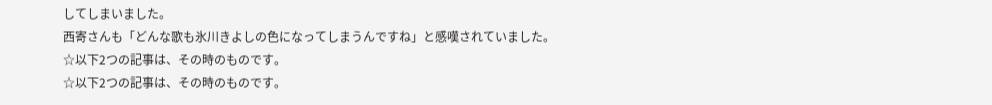してしまいました。
西寄さんも「どんな歌も氷川きよしの色になってしまうんですね」と感嘆されていました。
☆以下2つの記事は、その時のものです。
☆以下2つの記事は、その時のものです。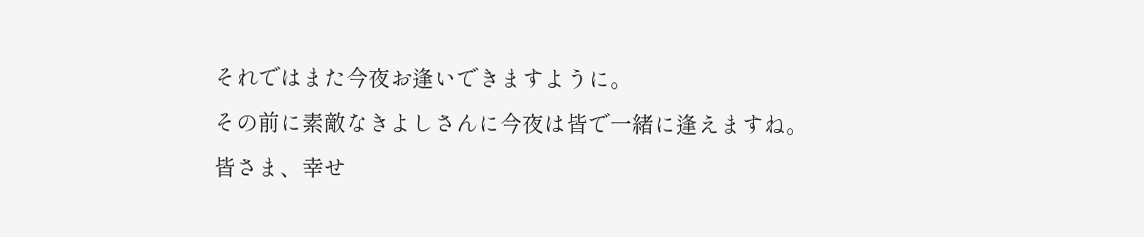それではまた今夜お逢いできますように。
その前に素敵なきよしさんに今夜は皆で一緒に逢えますね。
皆さま、幸せ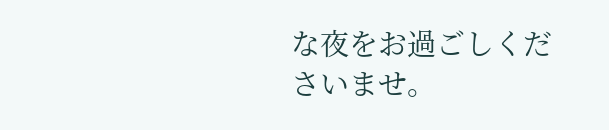な夜をお過ごしくださいませ。